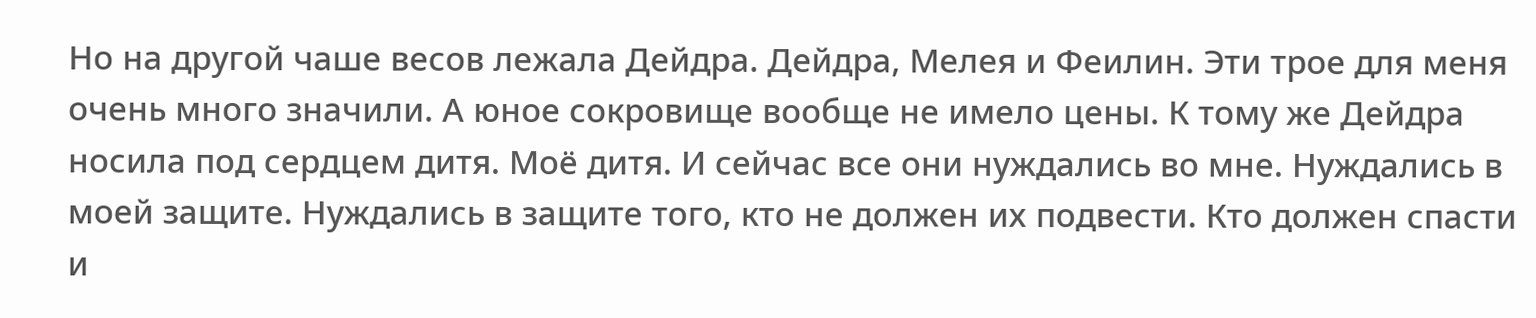Но на другой чаше весов лежала Дейдра. Дейдра, Мелея и Феилин. Эти трое для меня очень много значили. А юное сокровище вообще не имело цены. К тому же Дейдра носила под сердцем дитя. Моё дитя. И сейчас все они нуждались во мне. Нуждались в моей защите. Нуждались в защите того, кто не должен их подвести. Кто должен спасти и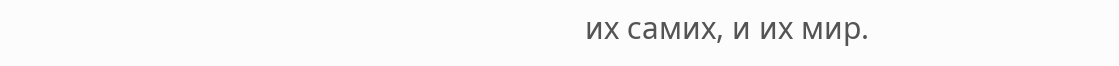их самих, и их мир.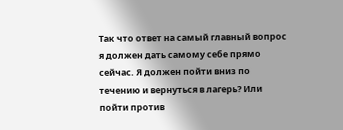Так что ответ на самый главный вопрос я должен дать самому себе прямо сейчас. Я должен пойти вниз по течению и вернуться в лагерь? Или пойти против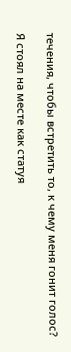течения, чтобы встретить то, к чему меня гонит голос?

Я стоял на месте как статуя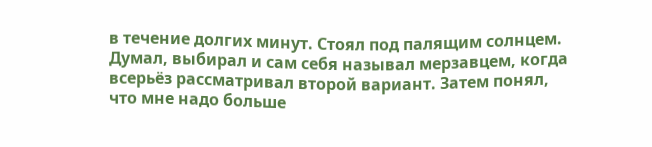в течение долгих минут. Стоял под палящим солнцем. Думал, выбирал и сам себя называл мерзавцем, когда всерьёз рассматривал второй вариант. Затем понял, что мне надо больше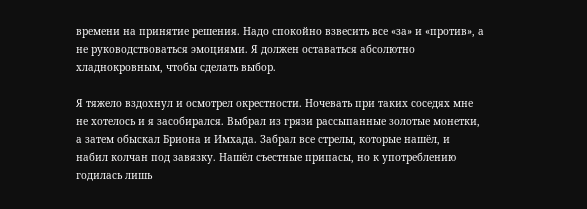времени на принятие решения. Надо спокойно взвесить все «за» и «против», а не руководствоваться эмоциями. Я должен оставаться абсолютно хладнокровным, чтобы сделать выбор.

Я тяжело вздохнул и осмотрел окрестности. Ночевать при таких соседях мне не хотелось и я засобирался. Выбрал из грязи рассыпанные золотые монетки, а затем обыскал Бриона и Имхада. Забрал все стрелы, которые нашёл, и набил колчан под завязку. Нашёл съестные припасы, но к употреблению годилась лишь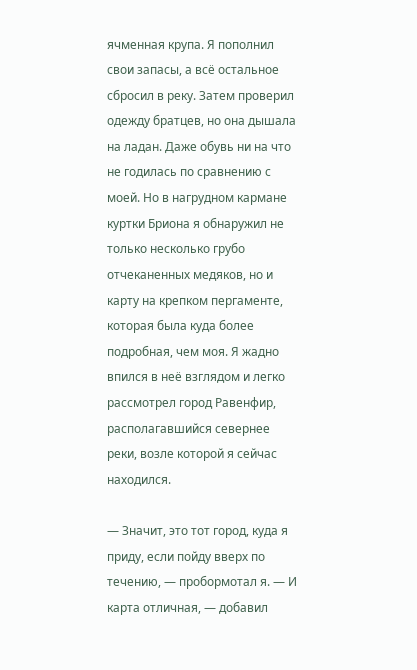ячменная крупа. Я пополнил свои запасы, а всё остальное сбросил в реку. Затем проверил одежду братцев, но она дышала на ладан. Даже обувь ни на что не годилась по сравнению с моей. Но в нагрудном кармане куртки Бриона я обнаружил не только несколько грубо отчеканенных медяков, но и карту на крепком пергаменте, которая была куда более подробная, чем моя. Я жадно впился в неё взглядом и легко рассмотрел город Равенфир, располагавшийся севернее реки, возле которой я сейчас находился.

— Значит, это тот город, куда я приду, если пойду вверх по течению, — пробормотал я. — И карта отличная, — добавил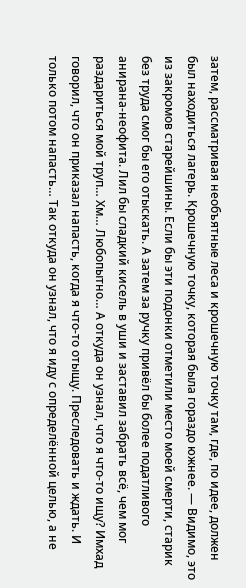затем, рассматривая необъятные леса и крошечную точку там, где, по идее, должен был находиться лагерь. Крошечную точку, которая была гораздо южнее. — Видимо, это из закромов старейшины. Если бы эти подонки отметили место моей смерти, старик без труда смог бы его отыскать. А затем за ручку привёл бы более податливого анирана-неофита. Лил бы сладкий кисель в уши и заставил забрать всё, чем мог раздариться мой труп… Хм… Любопытно… А откуда он узнал, что я что-то ищу? Имхад говорил, что он приказал напасть, когда я что-то отыщу. Преследовать и ждать. И только потом напасть… Так откуда он узнал, что я иду с определённой целью, а не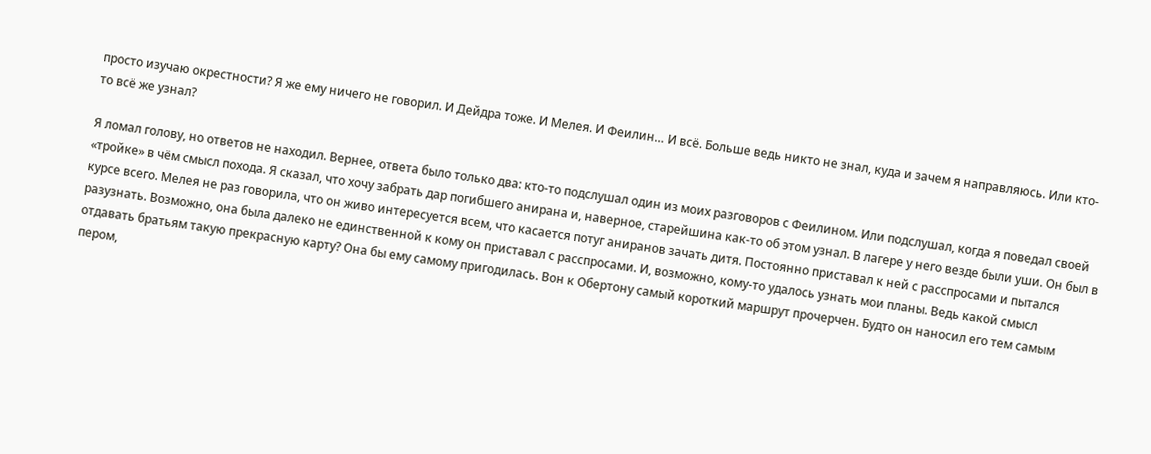просто изучаю окрестности? Я же ему ничего не говорил. И Дейдра тоже. И Мелея. И Феилин… И всё. Больше ведь никто не знал, куда и зачем я направляюсь. Или кто-то всё же узнал?

Я ломал голову, но ответов не находил. Вернее, ответа было только два: кто-то подслушал один из моих разговоров с Феилином. Или подслушал, когда я поведал своей «тройке» в чём смысл похода. Я сказал, что хочу забрать дар погибшего анирана и, наверное, старейшина как-то об этом узнал. В лагере у него везде были уши. Он был в курсе всего. Мелея не раз говорила, что он живо интересуется всем, что касается потуг аниранов зачать дитя. Постоянно приставал к ней с расспросами и пытался разузнать. Возможно, она была далеко не единственной к кому он приставал с расспросами. И, возможно, кому-то удалось узнать мои планы. Ведь какой смысл отдавать братьям такую прекрасную карту? Она бы ему самому пригодилась. Вон к Обертону самый короткий маршрут прочерчен. Будто он наносил его тем самым пером,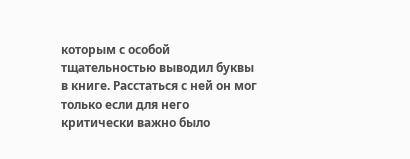которым с особой тщательностью выводил буквы в книге. Расстаться с ней он мог только если для него критически важно было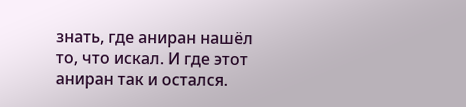знать, где аниран нашёл то, что искал. И где этот аниран так и остался.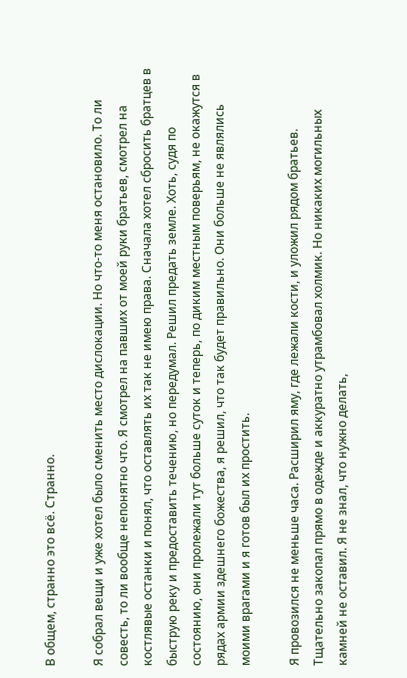В общем, странно это всё. Странно.

Я собрал вещи и уже хотел было сменить место дислокации. Но что-то меня остановило. То ли совесть, то ли вообще непонятно что. Я смотрел на павших от моей руки братьев, смотрел на костлявые останки и понял, что оставлять их так не имею права. Сначала хотел сбросить братцев в быструю реку и предоставить течению, но передумал. Решил предать земле. Хоть, судя по состоянию, они пролежали тут больше суток и теперь, по диким местным поверьям, не окажутся в рядах армии здешнего божества, я решил, что так будет правильно. Они больше не являлись моими врагами и я готов был их простить.

Я провозился не меньше часа. Расширил яму, где лежали кости, и уложил рядом братьев. Тщательно закопал прямо в одежде и аккуратно утрамбовал холмик. Но никаких могильных камней не оставил. Я не знал, что нужно делать,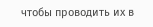чтобы проводить их в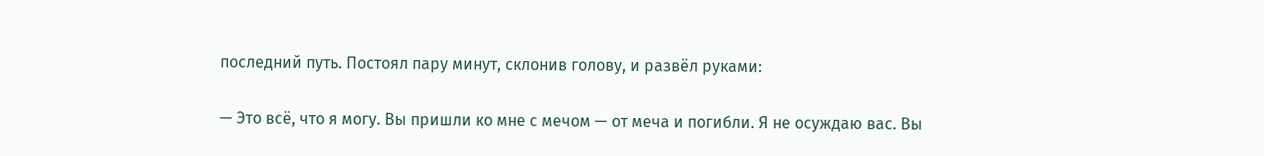последний путь. Постоял пару минут, склонив голову, и развёл руками:

— Это всё, что я могу. Вы пришли ко мне с мечом — от меча и погибли. Я не осуждаю вас. Вы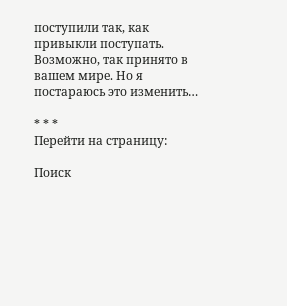поступили так, как привыкли поступать. Возможно, так принято в вашем мире. Но я постараюсь это изменить…

* * *
Перейти на страницу:

Поиск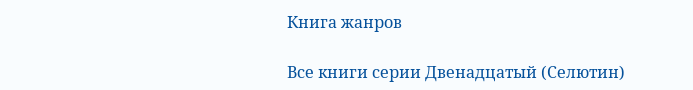Книга жанров

Все книги серии Двенадцатый (Селютин)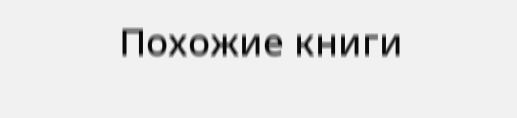Похожие книги